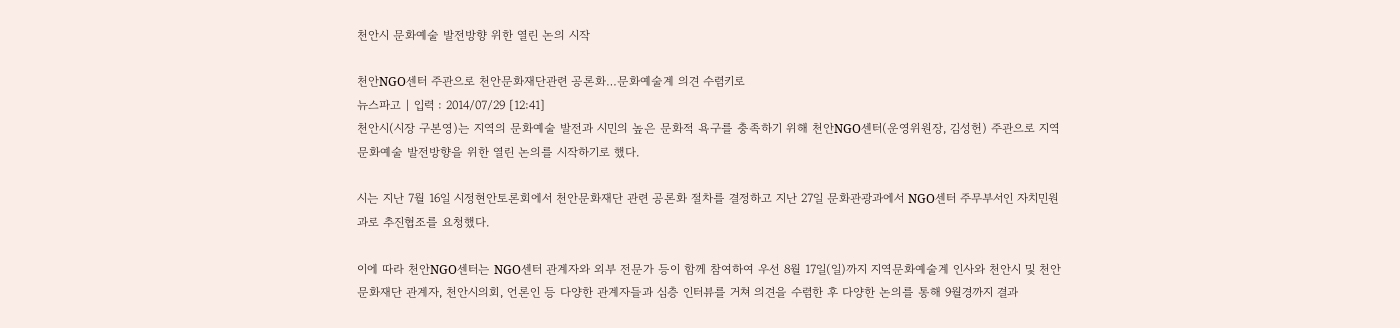천안시 문화예술 발전방향 위한 열린 논의 시작

천안NGO센터 주관으로 천안문화재단관련 공론화…문화예술계 의견 수렴키로
뉴스파고 | 입력 : 2014/07/29 [12:41]
천안시(시장 구본영)는 지역의 문화예술 발전과 시민의 높은 문화적 욕구를 충족하기 위해 천안NGO센터(운영위원장, 김성헌) 주관으로 지역 문화예술 발전방향을 위한 열린 논의를 시작하기로 했다.

시는 지난 7월 16일 시정현안토론회에서 천안문화재단 관련 공론화 절차를 결정하고 지난 27일 문화관광과에서 NGO센터 주무부서인 자치민원과로 추진협조를 요청했다.

이에 따라 천안NGO센터는 NGO센터 관계자와 외부 전문가 등이 함께 참여하여 우선 8월 17일(일)까지 지역문화예술계 인사와 천안시 및 천안문화재단 관계자, 천안시의회, 언론인 등 다양한 관계자들과 심층 인터뷰를 거쳐 의견을 수렴한 후 다양한 논의를 통해 9월경까지 결과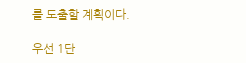를 도출할 계획이다.

우선 1단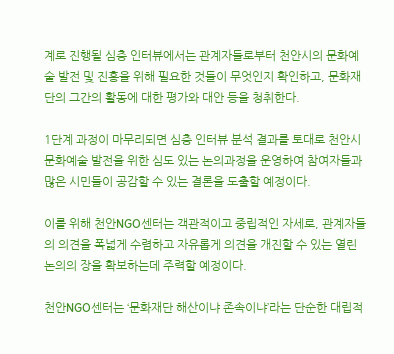계로 진행될 심층 인터뷰에서는 관계자들로부터 천안시의 문화예술 발전 및 진흥을 위해 필요한 것들이 무엇인지 확인하고, 문화재단의 그간의 활동에 대한 평가와 대안 등을 청취한다.

1단계 과정이 마무리되면 심층 인터뷰 분석 결과를 토대로 천안시 문화예술 발전을 위한 심도 있는 논의과정을 운영하여 참여자들과 많은 시민들이 공감할 수 있는 결론을 도출할 예정이다.

이를 위해 천안NGO센터는 객관적이고 중립적인 자세로, 관계자들의 의견을 폭넓게 수렴하고 자유롭게 의견을 개진할 수 있는 열린 논의의 장을 확보하는데 주력할 예정이다.

천안NGO센터는 ‘문화재단 해산이냐 존속이냐’라는 단순한 대립적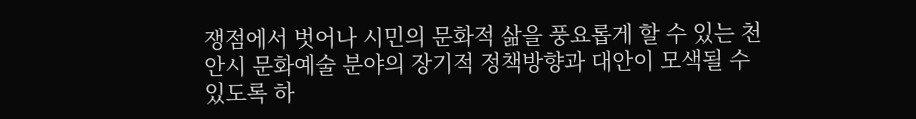쟁점에서 벗어나 시민의 문화적 삶을 풍요롭게 할 수 있는 천안시 문화예술 분야의 장기적 정책방향과 대안이 모색될 수 있도록 하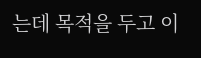는데 목적을 두고 이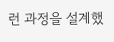런 과정을 설계했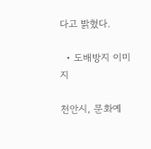다고 밝혔다.

  • 도배방지 이미지

천안시, 문화예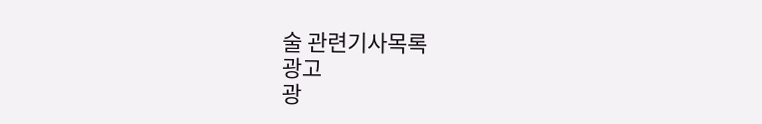술 관련기사목록
광고
광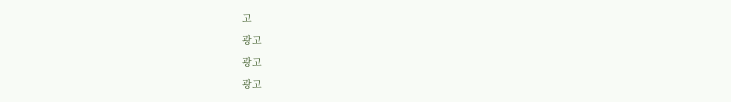고
광고
광고
광고